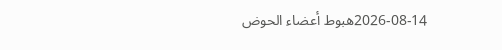2026-08-14هبوط أعضاء الحوض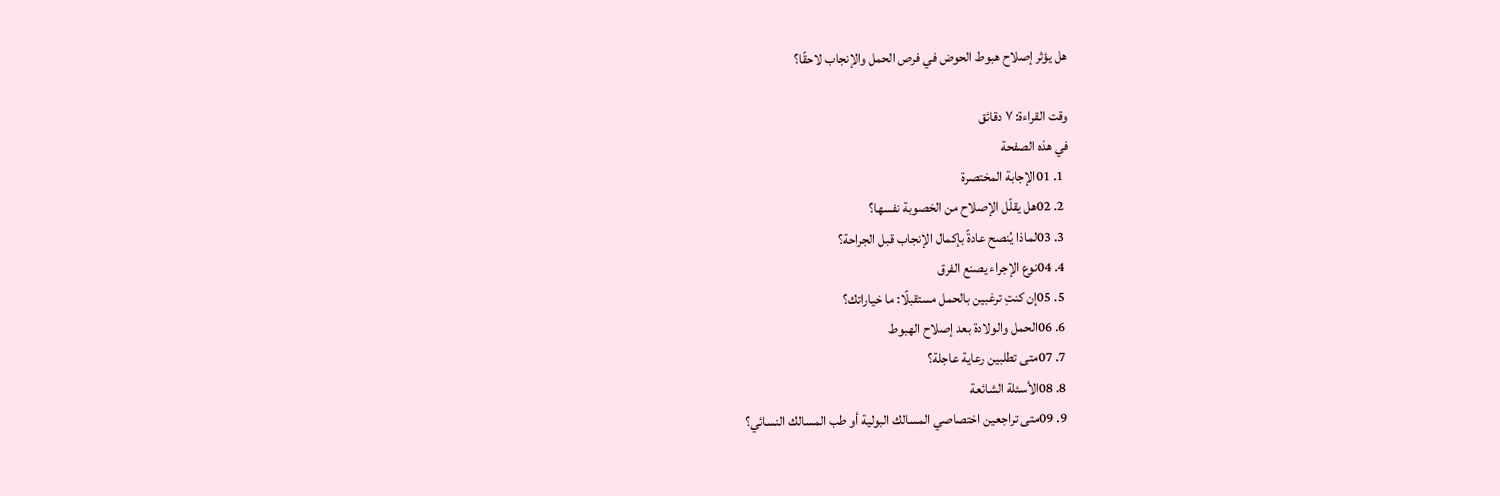هل يؤثر إصلاح هبوط الحوض في فرص الحمل والإنجاب لاحقًا؟

وقت القراءة: ٧ دقائق
في هذه الصفحة
  1. 01الإجابة المختصرة
  2. 02هل يقلّل الإصلاح من الخصوبة نفسها؟
  3. 03لماذا يُنصح عادةً بإكمال الإنجاب قبل الجراحة؟
  4. 04نوع الإجراء يصنع الفرق
  5. 05إن كنتِ ترغبين بالحمل مستقبلًا: ما خياراتك؟
  6. 06الحمل والولادة بعد إصلاح الهبوط
  7. 07متى تطلبين رعاية عاجلة؟
  8. 08الأسئلة الشائعة
  9. 09متى تراجعين اختصاصي المسالك البولية أو طب المسالك النسائي؟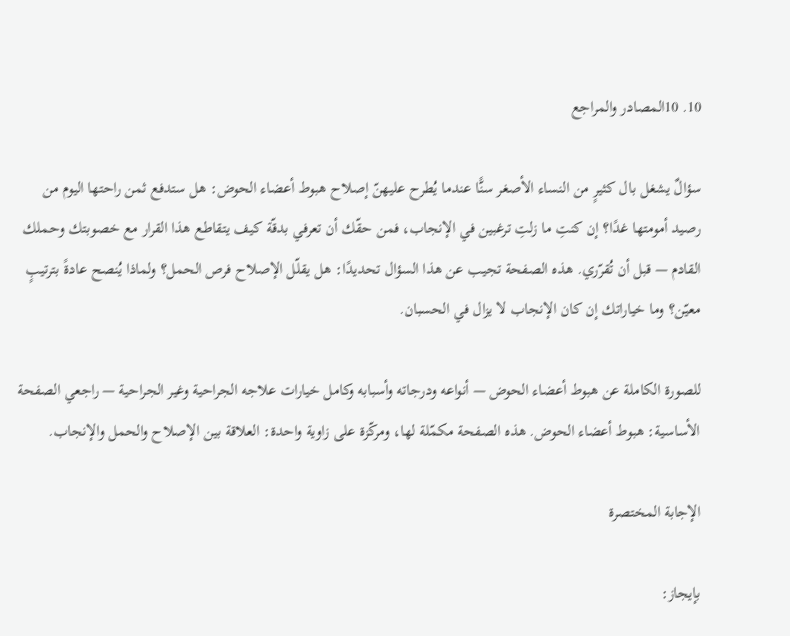10. 10المصادر والمراجع

سؤالٌ يشغل بال كثيرٍ من النساء الأصغر سنًّا عندما يُطرح عليهنّ إصلاح هبوط أعضاء الحوض: هل ستدفع ثمن راحتها اليوم من رصيد أمومتها غدًا؟ إن كنتِ ما زلتِ ترغبين في الإنجاب، فمن حقّك أن تعرفي بدقّة كيف يتقاطع هذا القرار مع خصوبتك وحملك القادم — قبل أن تُقرّري. هذه الصفحة تجيب عن هذا السؤال تحديدًا: هل يقلّل الإصلاح فرص الحمل؟ ولماذا يُنصح عادةً بترتيبٍ معيّن؟ وما خياراتك إن كان الإنجاب لا يزال في الحسبان.

للصورة الكاملة عن هبوط أعضاء الحوض — أنواعه ودرجاته وأسبابه وكامل خيارات علاجه الجراحية وغير الجراحية — راجعي الصفحة الأساسية: هبوط أعضاء الحوض. هذه الصفحة مكمّلة لها، ومركّزة على زاوية واحدة: العلاقة بين الإصلاح والحمل والإنجاب.

الإجابة المختصرة

بإيجاز: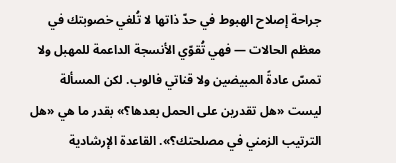جراحة إصلاح الهبوط في حدّ ذاتها لا تُلغي خصوبتك في معظم الحالات — فهي تُقوّي الأنسجة الداعمة للمهبل ولا تمسّ عادةً المبيضين ولا قناتي فالوب. لكن المسألة ليست «هل تقدرين على الحمل بعدها؟» بقدر ما هي «هل الترتيب الزمني في مصلحتك؟». القاعدة الإرشادية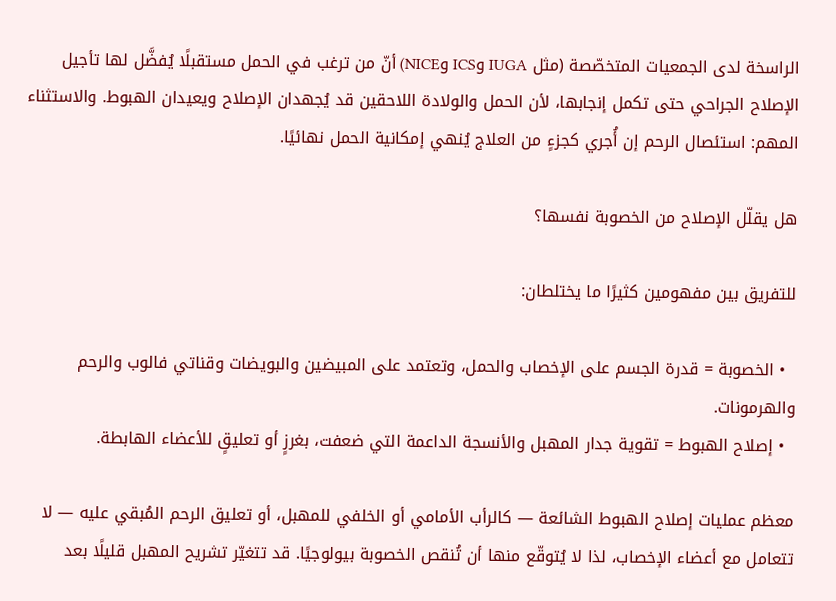الراسخة لدى الجمعيات المتخصّصة (مثل IUGA وICS وNICE) أنّ من ترغب في الحمل مستقبلًا يُفضَّل لها تأجيل الإصلاح الجراحي حتى تكمل إنجابها، لأن الحمل والولادة اللاحقين قد يُجهدان الإصلاح ويعيدان الهبوط. والاستثناء المهم: استئصال الرحم إن أُجري كجزءٍ من العلاج يُنهي إمكانية الحمل نهائيًا.

هل يقلّل الإصلاح من الخصوبة نفسها؟

للتفريق بين مفهومين كثيرًا ما يختلطان:

  • الخصوبة = قدرة الجسم على الإخصاب والحمل، وتعتمد على المبيضين والبويضات وقناتي فالوب والرحم والهرمونات.
  • إصلاح الهبوط = تقوية جدار المهبل والأنسجة الداعمة التي ضعفت، بغرزٍ أو تعليقٍ للأعضاء الهابطة.

معظم عمليات إصلاح الهبوط الشائعة — كالرأب الأمامي أو الخلفي للمهبل، أو تعليق الرحم المُبقي عليه — لا تتعامل مع أعضاء الإخصاب، لذا لا يُتوقّع منها أن تُنقص الخصوبة بيولوجيًا. قد تتغيّر تشريح المهبل قليلًا بعد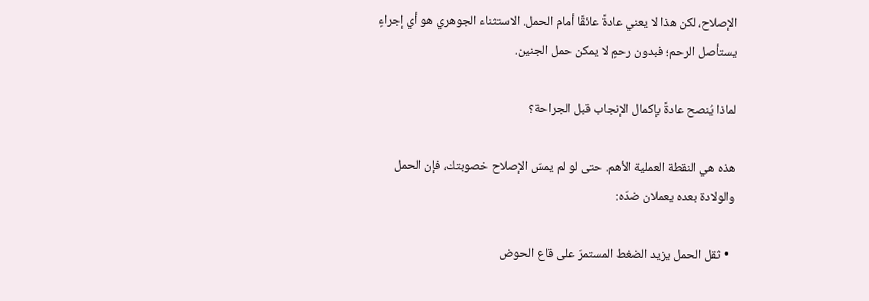الإصلاح، لكن هذا لا يعني عادةً عائقًا أمام الحمل. الاستثناء الجوهري هو أي إجراءٍ يستأصل الرحم؛ فبدون رحمٍ لا يمكن حمل الجنين.

لماذا يُنصح عادةً بإكمال الإنجاب قبل الجراحة؟

هذه هي النقطة العملية الأهم. حتى لو لم يمسّ الإصلاح خصوبتك، فإن الحمل والولادة بعده يعملان ضدّه:

  • ثقل الحمل يزيد الضغط المستمرّ على قاع الحوض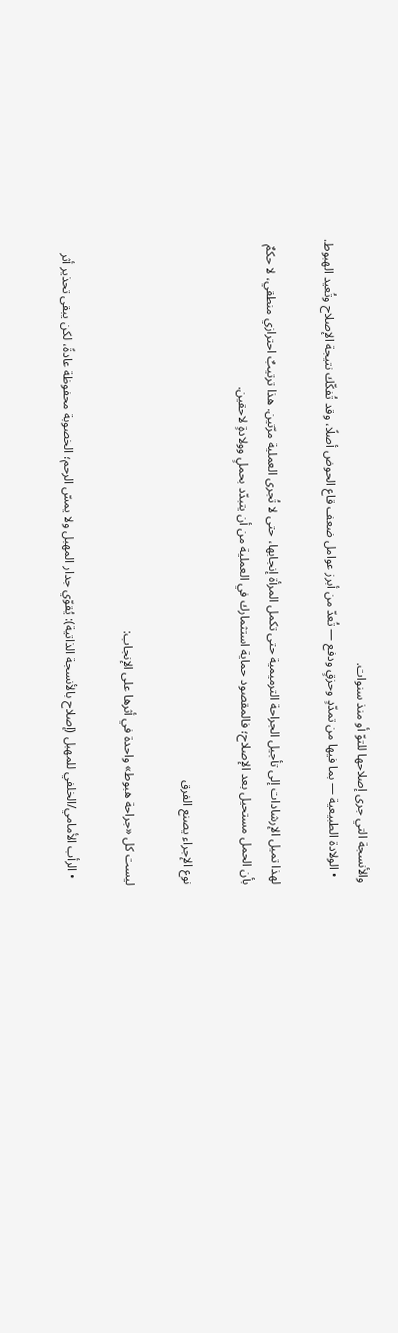والأنسجة التي جرى إصلاحها للتوّ أو منذ سنوات.
  • الولادة الطبيعية — بما فيها من تمدّدٍ وحزقٍ ودفع — تُعدّ من أبرز عوامل ضعف قاع الحوض أصلًا، وقد تُفكّك نتيجة الإصلاح وتُعيد الهبوط.

لهذا تميل الإرشادات إلى تأجيل الجراحة الترميمية حتى تكمل المرأة إنجابها، حتى لا تُجرى العملية مرّتين. هذا ترتيبٌ احترازي منطقي، لا حكمٌ بأن الحمل مستحيل بعد الإصلاح؛ فالمقصود حماية استثمارك في العملية من أن يتبدّد بحملٍ وولادةٍ لاحقين.

نوع الإجراء يصنع الفرق

ليست كل «جراحة هبوط» واحدة في أثرها على الإنجاب:

  • الرأب الأمامي/الخلفي للمهبل (إصلاح بالأنسجة الذاتية): يُقوّي جدار المهبل ولا يمسّ الرحم؛ الخصوبة محفوظة عادةً، لكن يبقى تحذير أثر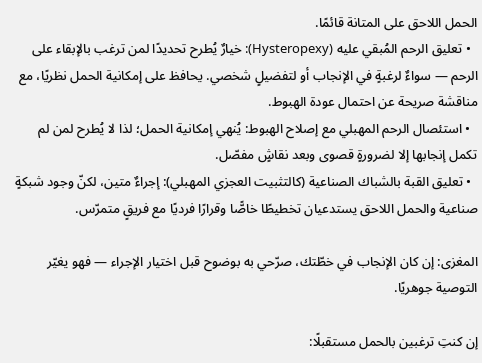الحمل اللاحق على المتانة قائمًا.
  • تعليق الرحم المُبقي عليه (Hysteropexy): خيارٌ يُطرح تحديدًا لمن ترغب بالإبقاء على الرحم — سواءٌ لرغبةٍ في الإنجاب أو لتفضيلٍ شخصي. يحافظ على إمكانية الحمل نظريًا، مع مناقشة صريحة عن احتمال عودة الهبوط.
  • استئصال الرحم المهبلي مع إصلاح الهبوط: يُنهي إمكانية الحمل؛ لذا لا يُطرح لمن لم تكمل إنجابها إلا لضرورةٍ قصوى وبعد نقاشٍ مفصّل.
  • تعليق القبة بالشباك الصناعية (كالتثبيت العجزي المهبلي): إجراءٌ متين، لكنّ وجود شبكةٍ صناعية والحمل اللاحق يستدعيان تخطيطًا خاصًّا وقرارًا فرديًا مع فريقٍ متمرّس.

المغزى: إن كان الإنجاب في خطّتك، صرّحي به بوضوح قبل اختيار الإجراء — فهو يغيّر التوصية جوهريًا.

إن كنتِ ترغبين بالحمل مستقبلًا: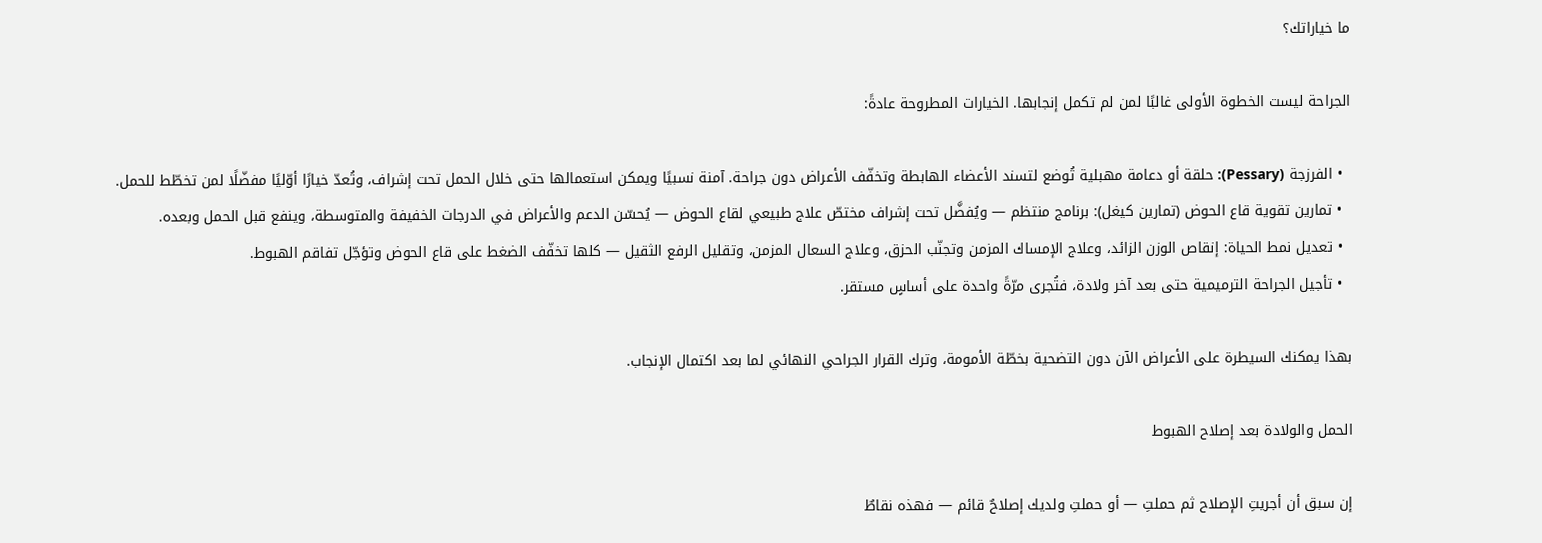ما خياراتك؟

الجراحة ليست الخطوة الأولى غالبًا لمن لم تكمل إنجابها. الخيارات المطروحة عادةً:

  • الفرزجة (Pessary): حلقة أو دعامة مهبلية تُوضع لتسند الأعضاء الهابطة وتخفّف الأعراض دون جراحة. آمنة نسبيًا ويمكن استعمالها حتى خلال الحمل تحت إشراف، وتُعدّ خيارًا أوّليًا مفضّلًا لمن تخطّط للحمل.
  • تمارين تقوية قاع الحوض (تمارين كيغل): برنامج منتظم — ويُفضَّل تحت إشراف مختصّ علاج طبيعي لقاع الحوض — يُحسّن الدعم والأعراض في الدرجات الخفيفة والمتوسطة، وينفع قبل الحمل وبعده.
  • تعديل نمط الحياة: إنقاص الوزن الزائد، وعلاج الإمساك المزمن وتجنّب الحزق، وعلاج السعال المزمن، وتقليل الرفع الثقيل — كلها تخفّف الضغط على قاع الحوض وتؤجّل تفاقم الهبوط.
  • تأجيل الجراحة الترميمية حتى بعد آخر ولادة، فتُجرى مرّةً واحدة على أساسٍ مستقر.

بهذا يمكنك السيطرة على الأعراض الآن دون التضحية بخطّة الأمومة، وترك القرار الجراحي النهائي لما بعد اكتمال الإنجاب.

الحمل والولادة بعد إصلاح الهبوط

إن سبق أن أجريتِ الإصلاح ثم حملتِ — أو حملتِ ولديك إصلاحٌ قائم — فهذه نقاطٌ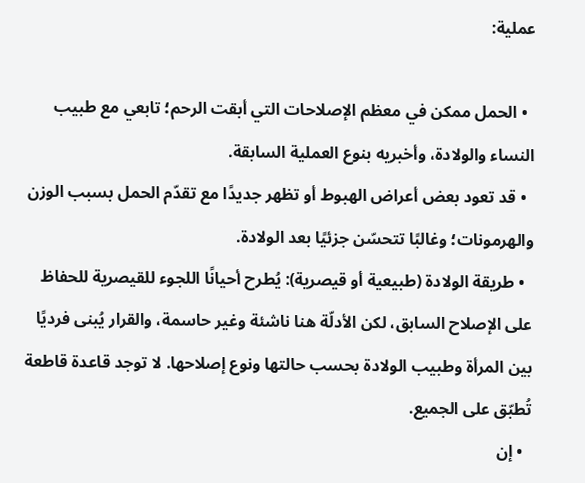عملية:

  • الحمل ممكن في معظم الإصلاحات التي أبقت الرحم؛ تابعي مع طبيب النساء والولادة، وأخبريه بنوع العملية السابقة.
  • قد تعود بعض أعراض الهبوط أو تظهر جديدًا مع تقدّم الحمل بسبب الوزن والهرمونات؛ وغالبًا تتحسّن جزئيًا بعد الولادة.
  • طريقة الولادة (طبيعية أو قيصرية): يُطرح أحيانًا اللجوء للقيصرية للحفاظ على الإصلاح السابق، لكن الأدلّة هنا ناشئة وغير حاسمة، والقرار يُبنى فرديًا بين المرأة وطبيب الولادة بحسب حالتها ونوع إصلاحها. لا توجد قاعدة قاطعة تُطبّق على الجميع.
  • إن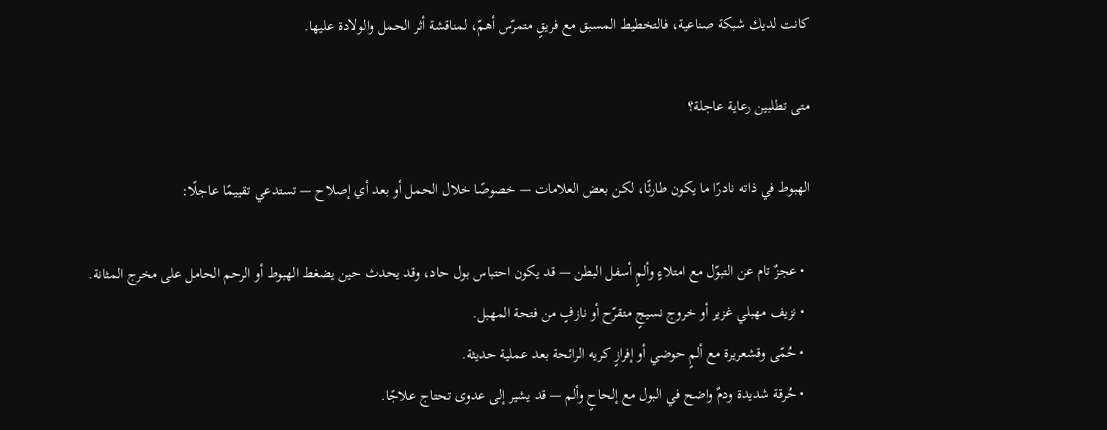كانت لديك شبكة صناعية، فالتخطيط المسبق مع فريقٍ متمرّس أهمّ، لمناقشة أثر الحمل والولادة عليها.

متى تطلبين رعاية عاجلة؟

الهبوط في ذاته نادرًا ما يكون طارئًا، لكن بعض العلامات — خصوصًا خلال الحمل أو بعد أي إصلاح — تستدعي تقييمًا عاجلًا:

  • عجزٌ تام عن التبوّل مع امتلاءٍ وألمٍ أسفل البطن — قد يكون احتباس بول حاد، وقد يحدث حين يضغط الهبوط أو الرحم الحامل على مخرج المثانة.
  • نزيف مهبلي غزير أو خروج نسيجٍ متقرّح أو نازفٍ من فتحة المهبل.
  • حُمّى وقشعريرة مع ألمٍ حوضي أو إفرازٍ كريه الرائحة بعد عملية حديثة.
  • حُرقة شديدة ودمٌ واضح في البول مع إلحاحٍ وألم — قد يشير إلى عدوى تحتاج علاجًا.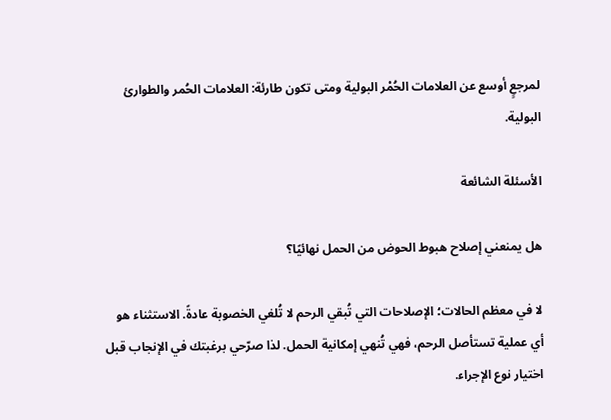لمرجعٍ أوسع عن العلامات الحُمْر البولية ومتى تكون طارئة: العلامات الحُمر والطوارئ البولية.

الأسئلة الشائعة

هل يمنعني إصلاح هبوط الحوض من الحمل نهائيًا؟

لا في معظم الحالات؛ الإصلاحات التي تُبقي الرحم لا تُلغي الخصوبة عادةً. الاستثناء هو أي عملية تستأصل الرحم، فهي تُنهي إمكانية الحمل. لذا صرّحي برغبتك في الإنجاب قبل اختيار نوع الإجراء.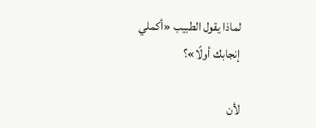لماذا يقول الطبيب «أكملي إنجابك أولًا»؟

لأن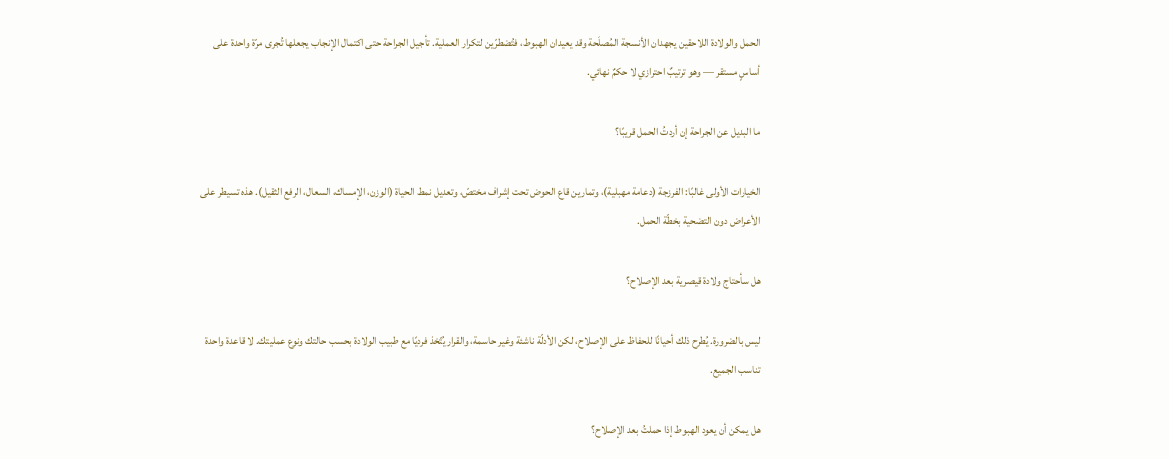الحمل والولادة اللاحقين يجهدان الأنسجة المُصلَحة وقد يعيدان الهبوط، فتُضطرّين لتكرار العملية. تأجيل الجراحة حتى اكتمال الإنجاب يجعلها تُجرى مرّة واحدة على أساسٍ مستقر — وهو ترتيبٌ احترازي لا حكمٌ نهائي.

ما البديل عن الجراحة إن أردتُ الحمل قريبًا؟

الخيارات الأولى غالبًا: الفرزجة (دعامة مهبلية)، وتمارين قاع الحوض تحت إشراف مختصّ، وتعديل نمط الحياة (الوزن، الإمساك، السعال، الرفع الثقيل). هذه تسيطر على الأعراض دون التضحية بخطّة الحمل.

هل سأحتاج ولادة قيصرية بعد الإصلاح؟

ليس بالضرورة. يُطرح ذلك أحيانًا للحفاظ على الإصلاح، لكن الأدلّة ناشئة وغير حاسمة، والقرار يُتّخذ فرديًا مع طبيب الولادة بحسب حالتك ونوع عمليتك. لا قاعدة واحدة تناسب الجميع.

هل يمكن أن يعود الهبوط إذا حملتُ بعد الإصلاح؟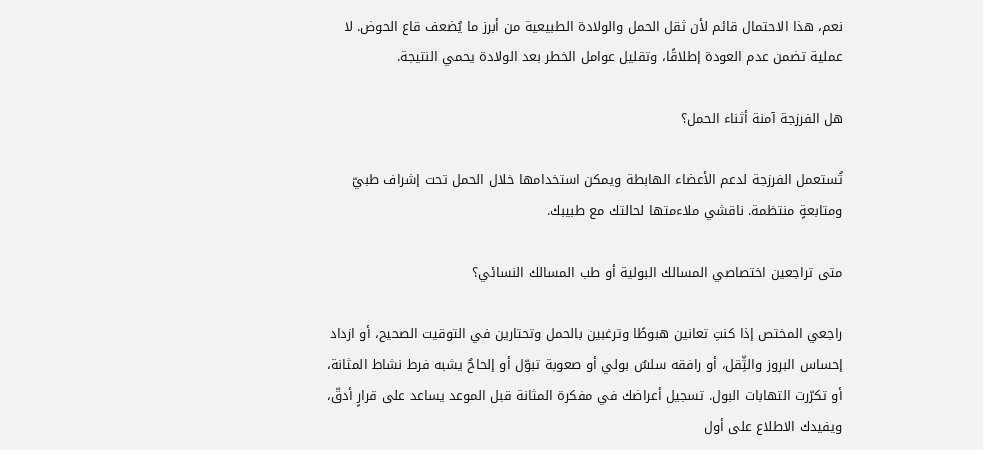نعم، هذا الاحتمال قائم لأن ثقل الحمل والولادة الطبيعية من أبرز ما يُضعف قاع الحوض. لا عملية تضمن عدم العودة إطلاقًا، وتقليل عوامل الخطر بعد الولادة يحمي النتيجة.

هل الفرزجة آمنة أثناء الحمل؟

تُستعمل الفرزجة لدعم الأعضاء الهابطة ويمكن استخدامها خلال الحمل تحت إشراف طبيّ ومتابعةٍ منتظمة. ناقشي ملاءمتها لحالتك مع طبيبك.

متى تراجعين اختصاصي المسالك البولية أو طب المسالك النسائي؟

راجعي المختص إذا كنتِ تعانين هبوطًا وترغبين بالحمل وتحتارين في التوقيت الصحيح، أو ازداد إحساس البروز والثِّقل، أو رافقه سلسٌ بولي أو صعوبة تبوّل أو إلحاحٌ يشبه فرط نشاط المثانة، أو تكرّرت التهابات البول. تسجيل أعراضك في مفكرة المثانة قبل الموعد يساعد على قرارٍ أدقّ، ويفيدك الاطلاع على أول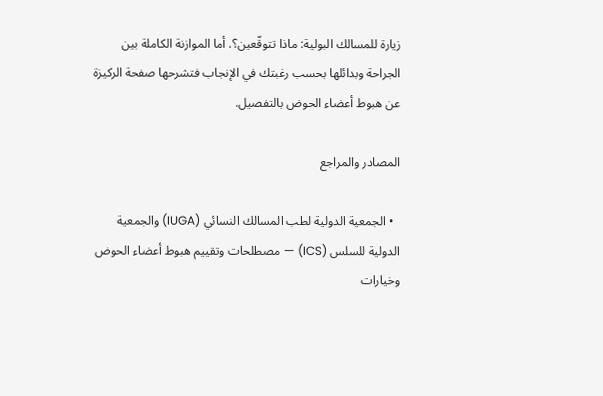زيارة للمسالك البولية: ماذا تتوقّعين؟. أما الموازنة الكاملة بين الجراحة وبدائلها بحسب رغبتك في الإنجاب فتشرحها صفحة الركيزة عن هبوط أعضاء الحوض بالتفصيل.

المصادر والمراجع

  • الجمعية الدولية لطب المسالك النسائي (IUGA) والجمعية الدولية للسلس (ICS) — مصطلحات وتقييم هبوط أعضاء الحوض وخيارات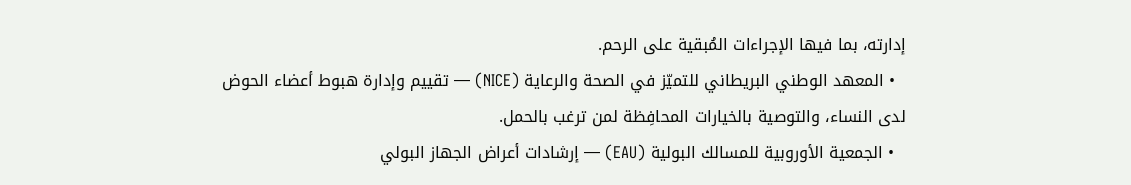إدارته، بما فيها الإجراءات المُبقية على الرحم.
  • المعهد الوطني البريطاني للتميّز في الصحة والرعاية (NICE) — تقييم وإدارة هبوط أعضاء الحوض لدى النساء، والتوصية بالخيارات المحافِظة لمن ترغب بالحمل.
  • الجمعية الأوروبية للمسالك البولية (EAU) — إرشادات أعراض الجهاز البولي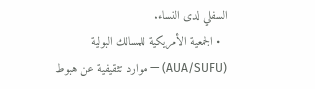السفلي لدى النساء.
  • الجمعية الأمريكية للمسالك البولية (AUA/SUFU) — موارد تثقيفية عن هبوط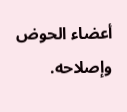أعضاء الحوض وإصلاحه.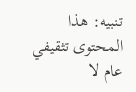تنبيه: هذا المحتوى تثقيفي عام لا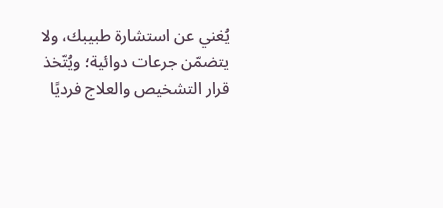يُغني عن استشارة طبيبك، ولا يتضمّن جرعات دوائية؛ ويُتّخذ قرار التشخيص والعلاج فرديًا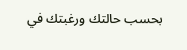بحسب حالتك ورغبتك في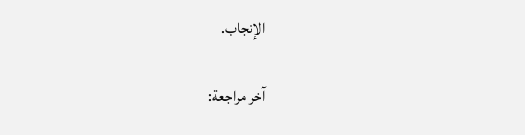الإنجاب.

آخر مراجعة: